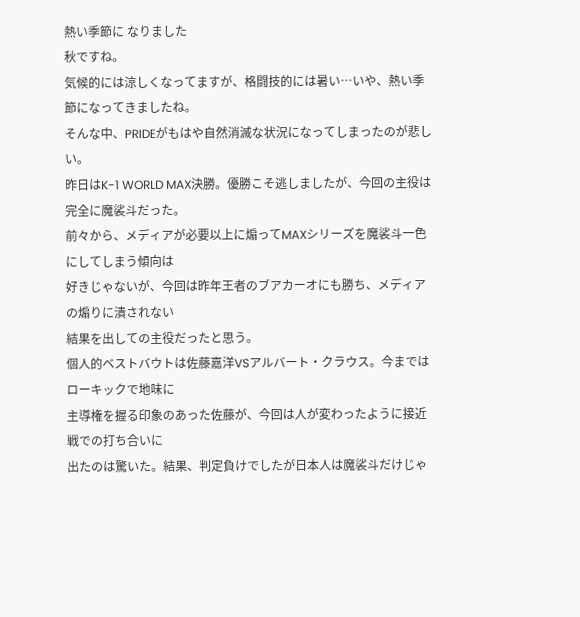熱い季節に なりました
秋ですね。
気候的には涼しくなってますが、格闘技的には暑い…いや、熱い季節になってきましたね。
そんな中、PRIDEがもはや自然消滅な状況になってしまったのが悲しい。
昨日はK-1 WORLD MAX決勝。優勝こそ逃しましたが、今回の主役は完全に魔裟斗だった。
前々から、メディアが必要以上に煽ってMAXシリーズを魔裟斗一色にしてしまう傾向は
好きじゃないが、今回は昨年王者のブアカーオにも勝ち、メディアの煽りに潰されない
結果を出しての主役だったと思う。
個人的ベストバウトは佐藤嘉洋VSアルバート・クラウス。今まではローキックで地味に
主導権を握る印象のあった佐藤が、今回は人が変わったように接近戦での打ち合いに
出たのは驚いた。結果、判定負けでしたが日本人は魔裟斗だけじゃ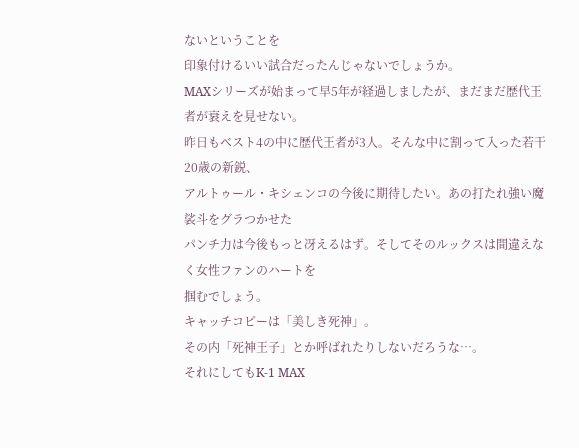ないということを
印象付けるいい試合だったんじゃないでしょうか。
MAXシリーズが始まって早5年が経過しましたが、まだまだ歴代王者が衰えを見せない。
昨日もベスト4の中に歴代王者が3人。そんな中に割って入った若干20歳の新鋭、
アルトゥール・キシェンコの今後に期待したい。あの打たれ強い魔裟斗をグラつかせた
パンチ力は今後もっと冴えるはず。そしてそのルックスは間違えなく女性ファンのハートを
掴むでしょう。
キャッチコピーは「美しき死神」。
その内「死神王子」とか呼ばれたりしないだろうな…。
それにしてもK-1 MAX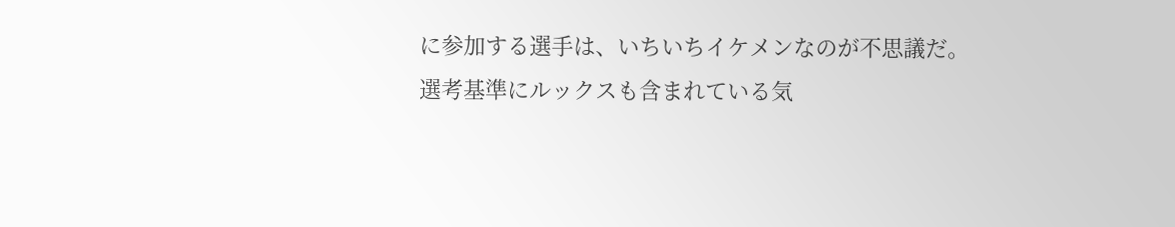に参加する選手は、いちいちイケメンなのが不思議だ。
選考基準にルックスも含まれている気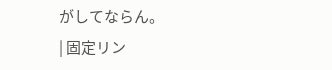がしてならん。
| 固定リン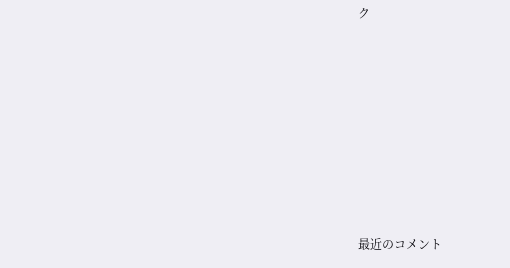ク









最近のコメント